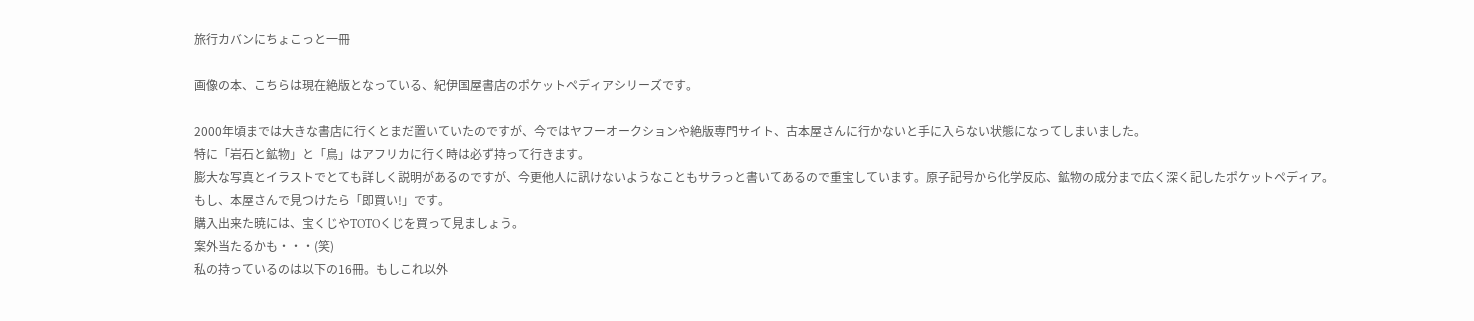旅行カバンにちょこっと一冊

画像の本、こちらは現在絶版となっている、紀伊国屋書店のポケットペディアシリーズです。

2000年頃までは大きな書店に行くとまだ置いていたのですが、今ではヤフーオークションや絶版専門サイト、古本屋さんに行かないと手に入らない状態になってしまいました。
特に「岩石と鉱物」と「鳥」はアフリカに行く時は必ず持って行きます。
膨大な写真とイラストでとても詳しく説明があるのですが、今更他人に訊けないようなこともサラっと書いてあるので重宝しています。原子記号から化学反応、鉱物の成分まで広く深く記したポケットペディア。
もし、本屋さんで見つけたら「即買い!」です。
購入出来た暁には、宝くじやTOTOくじを買って見ましょう。
案外当たるかも・・・(笑)
私の持っているのは以下の16冊。もしこれ以外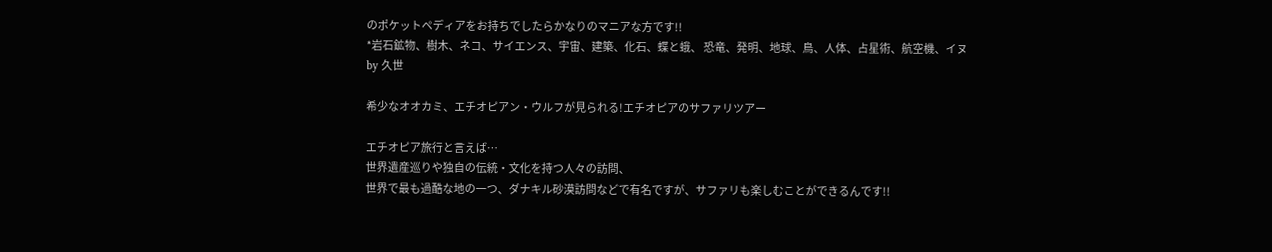のポケットペディアをお持ちでしたらかなりのマニアな方です!!
*岩石鉱物、樹木、ネコ、サイエンス、宇宙、建築、化石、蝶と蛾、 恐竜、発明、地球、鳥、人体、占星術、航空機、イヌ
by 久世

希少なオオカミ、エチオピアン・ウルフが見られる!エチオピアのサファリツアー

エチオピア旅行と言えば…
世界遺産巡りや独自の伝統・文化を持つ人々の訪問、
世界で最も過酷な地の一つ、ダナキル砂漠訪問などで有名ですが、サファリも楽しむことができるんです!!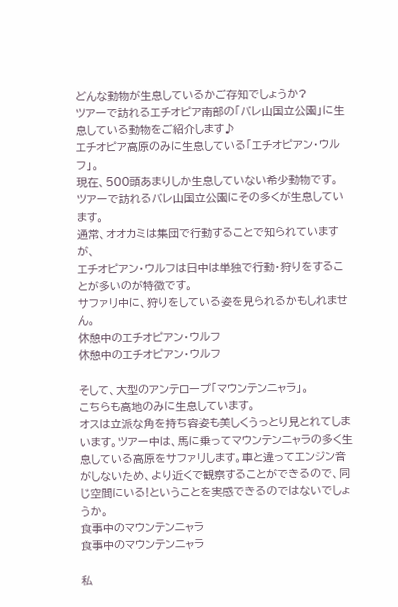どんな動物が生息しているかご存知でしょうか?
ツアーで訪れるエチオピア南部の「バレ山国立公園」に生息している動物をご紹介します♪
エチオピア高原のみに生息している「エチオピアン・ウルフ」。
現在、500頭あまりしか生息していない希少動物です。
ツアーで訪れるバレ山国立公園にその多くが生息しています。
通常、オオカミは集団で行動することで知られていますが、
エチオピアン・ウルフは日中は単独で行動・狩りをすることが多いのが特徴です。
サファリ中に、狩りをしている姿を見られるかもしれません。
休憩中のエチオピアン・ウルフ
休憩中のエチオピアン・ウルフ

そして、大型のアンテロープ「マウンテンニャラ」。
こちらも高地のみに生息しています。
オスは立派な角を持ち容姿も美しくうっとり見とれてしまいます。ツアー中は、馬に乗ってマウンテンニャラの多く生息している高原をサファリします。車と違ってエンジン音がしないため、より近くで観察することができるので、同じ空間にいる!ということを実感できるのではないでしょうか。
食事中のマウンテンニャラ
食事中のマウンテンニャラ

私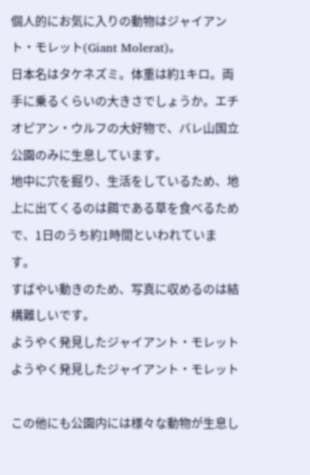個人的にお気に入りの動物はジャイアント・モレット(Giant Molerat)。
日本名はタケネズミ。体重は約1キロ。両手に乗るくらいの大きさでしょうか。エチオピアン・ウルフの大好物で、バレ山国立公園のみに生息しています。
地中に穴を掘り、生活をしているため、地上に出てくるのは餌である草を食べるためで、1日のうち約1時間といわれています。
すばやい動きのため、写真に収めるのは結構難しいです。
ようやく発見したジャイアント・モレット
ようやく発見したジャイアント・モレット

この他にも公園内には様々な動物が生息し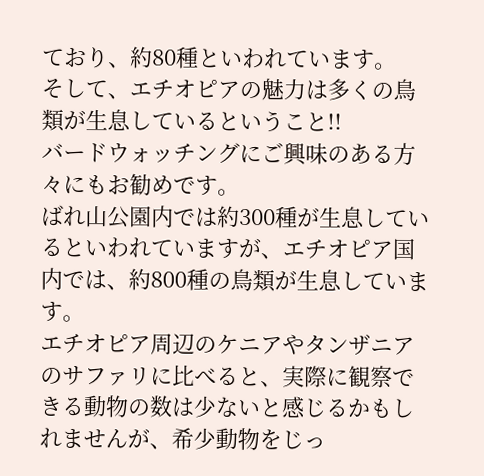ており、約80種といわれています。
そして、エチオピアの魅力は多くの鳥類が生息しているということ!!
バードウォッチングにご興味のある方々にもお勧めです。
ばれ山公園内では約300種が生息しているといわれていますが、エチオピア国内では、約800種の鳥類が生息しています。
エチオピア周辺のケニアやタンザニアのサファリに比べると、実際に観察できる動物の数は少ないと感じるかもしれませんが、希少動物をじっ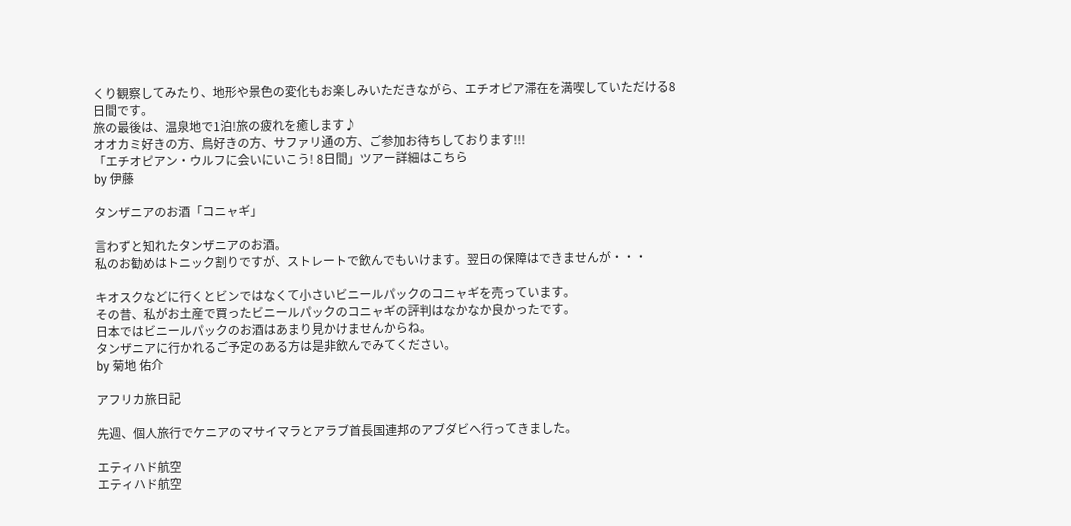くり観察してみたり、地形や景色の変化もお楽しみいただきながら、エチオピア滞在を満喫していただける8日間です。
旅の最後は、温泉地で1泊!旅の疲れを癒します♪
オオカミ好きの方、鳥好きの方、サファリ通の方、ご参加お待ちしております!!!
「エチオピアン・ウルフに会いにいこう! 8日間」ツアー詳細はこちら
by 伊藤

タンザニアのお酒「コニャギ」

言わずと知れたタンザニアのお酒。
私のお勧めはトニック割りですが、ストレートで飲んでもいけます。翌日の保障はできませんが・・・

キオスクなどに行くとビンではなくて小さいビニールパックのコニャギを売っています。
その昔、私がお土産で買ったビニールパックのコニャギの評判はなかなか良かったです。
日本ではビニールパックのお酒はあまり見かけませんからね。
タンザニアに行かれるご予定のある方は是非飲んでみてください。
by 菊地 佑介

アフリカ旅日記

先週、個人旅行でケニアのマサイマラとアラブ首長国連邦のアブダビへ行ってきました。

エティハド航空
エティハド航空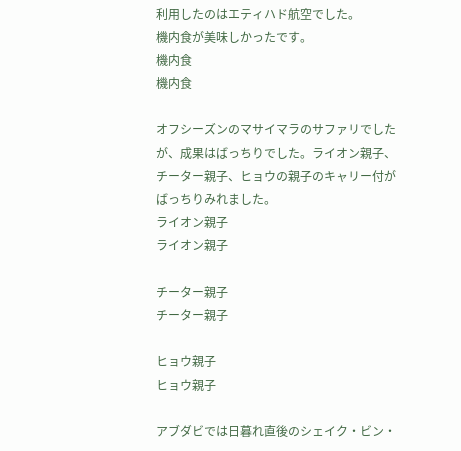利用したのはエティハド航空でした。
機内食が美味しかったです。
機内食
機内食

オフシーズンのマサイマラのサファリでしたが、成果はばっちりでした。ライオン親子、チーター親子、ヒョウの親子のキャリー付がばっちりみれました。
ライオン親子
ライオン親子

チーター親子
チーター親子

ヒョウ親子
ヒョウ親子

アブダビでは日暮れ直後のシェイク・ビン・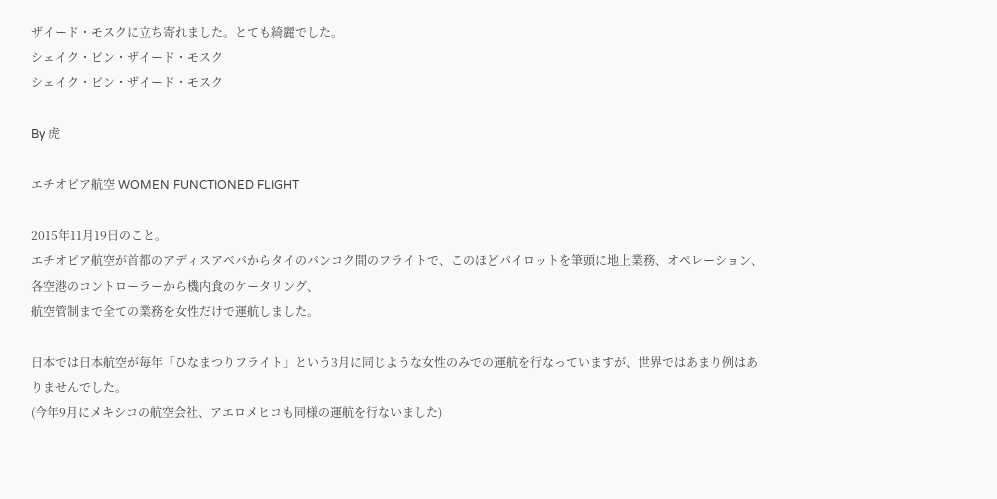ザイード・モスクに立ち寄れました。とても綺麗でした。
シェイク・ビン・ザイード・モスク
シェイク・ビン・ザイード・モスク

By 虎

エチオピア航空 WOMEN FUNCTIONED FLIGHT

2015年11月19日のこと。
エチオピア航空が首都のアディスアベバからタイのバンコク間のフライトで、このほどパイロットを筆頭に地上業務、オペレーション、各空港のコントローラーから機内食のケータリング、
航空管制まで全ての業務を女性だけで運航しました。

日本では日本航空が毎年「ひなまつりフライト」という3月に同じような女性のみでの運航を行なっていますが、世界ではあまり例はありませんでした。
(今年9月にメキシコの航空会社、アエロメヒコも同様の運航を行ないました)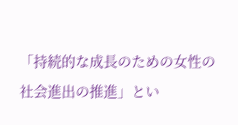「持続的な成長のための女性の社会進出の推進」とい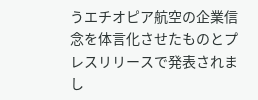うエチオピア航空の企業信念を体言化させたものとプレスリリースで発表されまし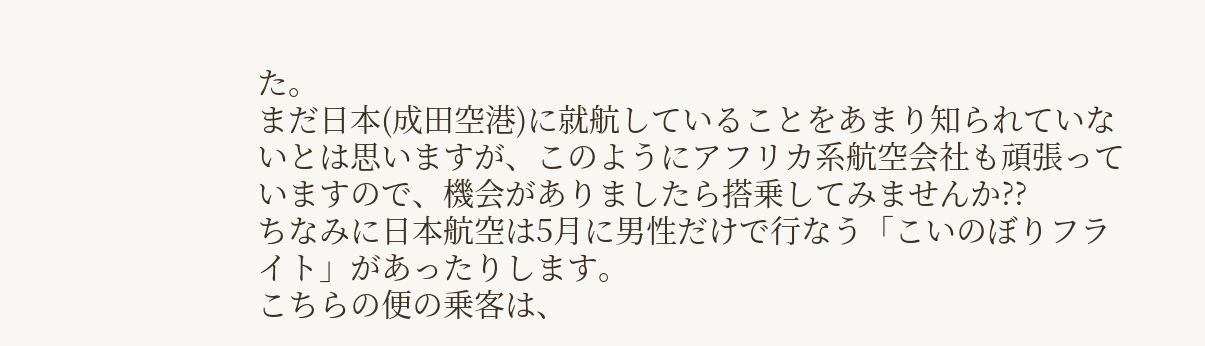た。
まだ日本(成田空港)に就航していることをあまり知られていないとは思いますが、このようにアフリカ系航空会社も頑張っていますので、機会がありましたら搭乗してみませんか??
ちなみに日本航空は5月に男性だけで行なう「こいのぼりフライト」があったりします。
こちらの便の乗客は、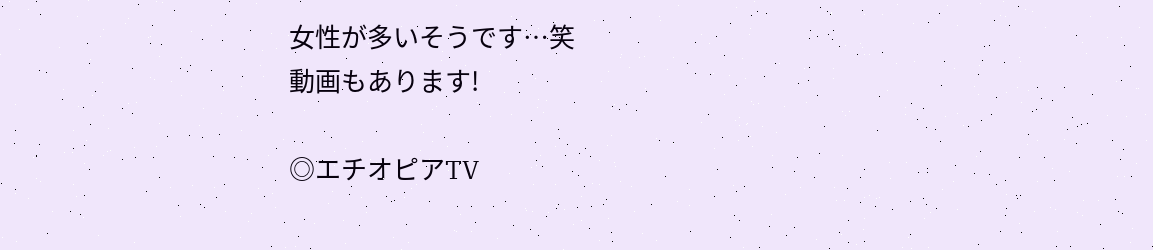女性が多いそうです…笑
動画もあります!

◎エチオピアTV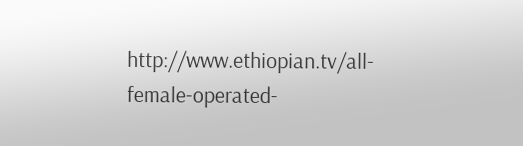http://www.ethiopian.tv/all-female-operated-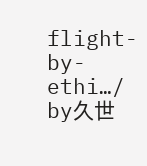flight-by-ethi…/
by久世